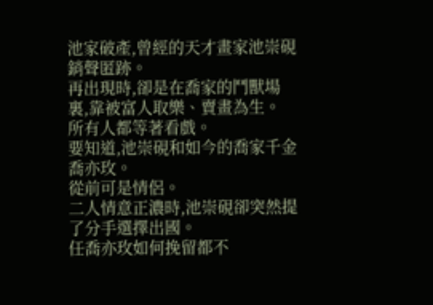池家破產,曾經的天才畫家池崇硯銷聲匿跡。
再出現時,卻是在喬家的鬥獸場裏,靠被富人取樂、賣畫為生。
所有人都等著看戲。
要知道,池崇硯和如今的喬家千金喬亦玫。
從前可是情侶。
二人情意正濃時,池崇硯卻突然提了分手選擇出國。
任喬亦玫如何挽留都不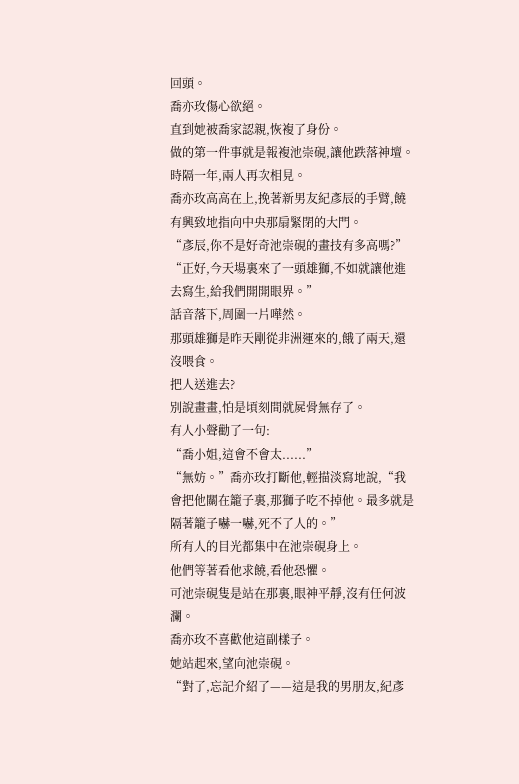回頭。
喬亦玫傷心欲絕。
直到她被喬家認親,恢複了身份。
做的第一件事就是報複池崇硯,讓他跌落神壇。
時隔一年,兩人再次相見。
喬亦玫高高在上,挽著新男友紀彥辰的手臂,饒有興致地指向中央那扇緊閉的大門。
“彥辰,你不是好奇池崇硯的畫技有多高嗎?”
“正好,今天場裏來了一頭雄獅,不如就讓他進去寫生,給我們開開眼界。”
話音落下,周圍一片嘩然。
那頭雄獅是昨天剛從非洲運來的,餓了兩天,還沒喂食。
把人送進去?
別說畫畫,怕是頃刻間就屍骨無存了。
有人小聲勸了一句:
“喬小姐,這會不會太......”
“無妨。”喬亦玫打斷他,輕描淡寫地說,“我會把他關在籠子裏,那獅子吃不掉他。最多就是隔著籠子嚇一嚇,死不了人的。”
所有人的目光都集中在池崇硯身上。
他們等著看他求饒,看他恐懼。
可池崇硯隻是站在那裏,眼神平靜,沒有任何波瀾。
喬亦玫不喜歡他這副樣子。
她站起來,望向池崇硯。
“對了,忘記介紹了——這是我的男朋友,紀彥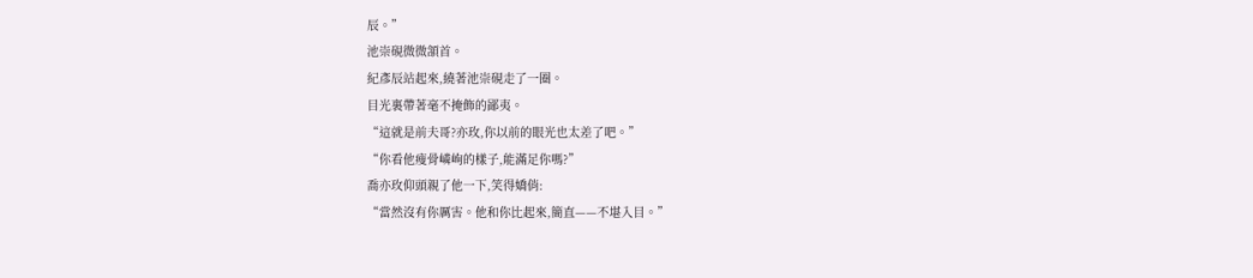辰。”
池崇硯微微頷首。
紀彥辰站起來,繞著池崇硯走了一圈。
目光裏帶著毫不掩飾的鄙夷。
“這就是前夫哥?亦玫,你以前的眼光也太差了吧。”
“你看他瘦骨嶙峋的樣子,能滿足你嗎?”
喬亦玫仰頭親了他一下,笑得嬌俏:
“當然沒有你厲害。他和你比起來,簡直——不堪入目。”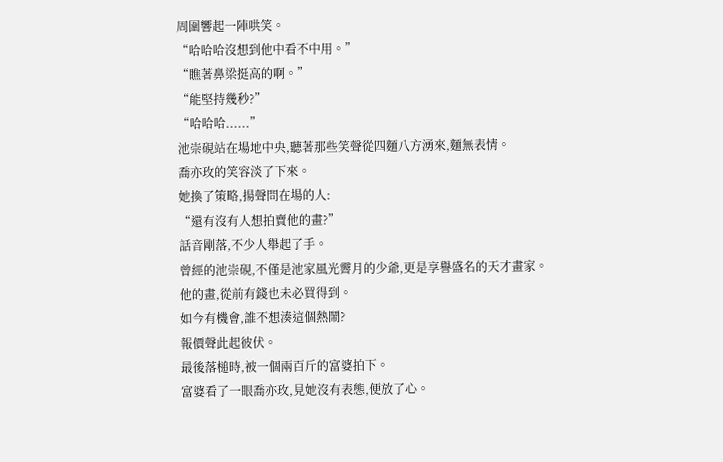周圍響起一陣哄笑。
“哈哈哈沒想到他中看不中用。”
“瞧著鼻梁挺高的啊。”
“能堅持幾秒?”
“哈哈哈......”
池崇硯站在場地中央,聽著那些笑聲從四麵八方湧來,麵無表情。
喬亦玫的笑容淡了下來。
她換了策略,揚聲問在場的人:
“還有沒有人想拍賣他的畫?”
話音剛落,不少人舉起了手。
曾經的池崇硯,不僅是池家風光霽月的少爺,更是享譽盛名的天才畫家。
他的畫,從前有錢也未必買得到。
如今有機會,誰不想湊這個熱鬧?
報價聲此起彼伏。
最後落槌時,被一個兩百斤的富婆拍下。
富婆看了一眼喬亦玫,見她沒有表態,便放了心。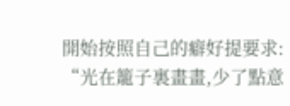開始按照自己的癖好提要求:
“光在籠子裏畫畫,少了點意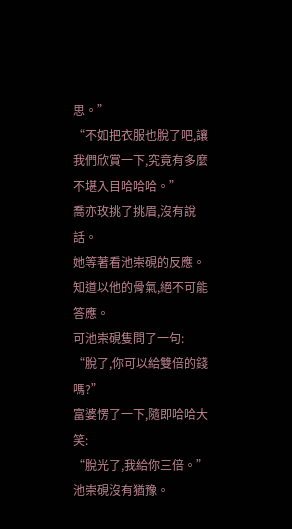思。”
“不如把衣服也脫了吧,讓我們欣賞一下,究竟有多麼不堪入目哈哈哈。”
喬亦玫挑了挑眉,沒有說話。
她等著看池崇硯的反應。
知道以他的骨氣,絕不可能答應。
可池崇硯隻問了一句:
“脫了,你可以給雙倍的錢嗎?”
富婆愣了一下,隨即哈哈大笑:
“脫光了,我給你三倍。”
池崇硯沒有猶豫。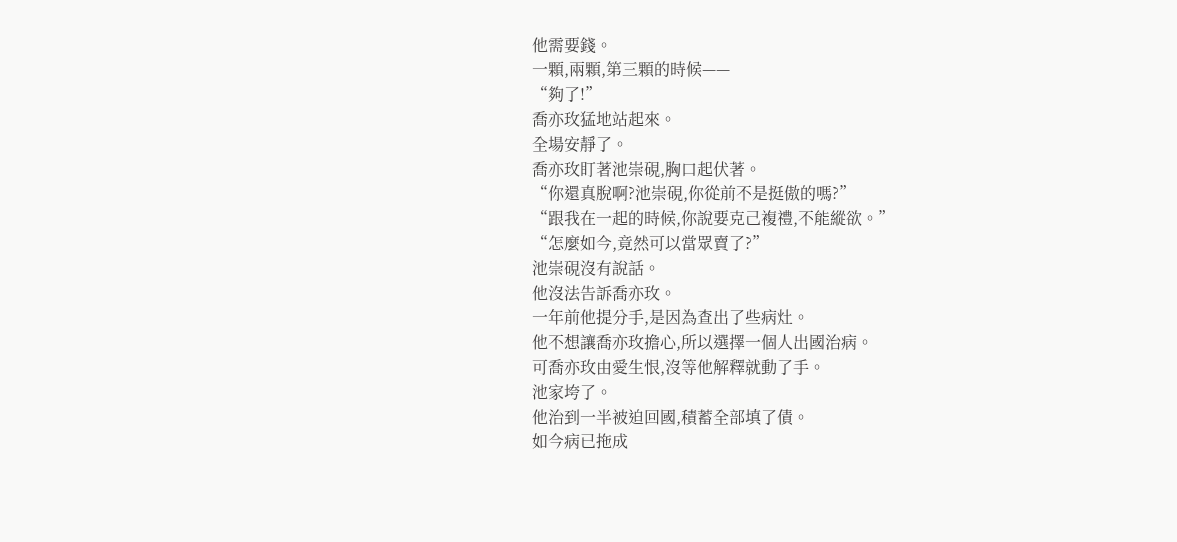他需要錢。
一顆,兩顆,第三顆的時候——
“夠了!”
喬亦玫猛地站起來。
全場安靜了。
喬亦玫盯著池崇硯,胸口起伏著。
“你還真脫啊?池崇硯,你從前不是挺傲的嗎?”
“跟我在一起的時候,你說要克己複禮,不能縱欲。”
“怎麼如今,竟然可以當眾賣了?”
池崇硯沒有說話。
他沒法告訴喬亦玫。
一年前他提分手,是因為查出了些病灶。
他不想讓喬亦玫擔心,所以選擇一個人出國治病。
可喬亦玫由愛生恨,沒等他解釋就動了手。
池家垮了。
他治到一半被迫回國,積蓄全部填了債。
如今病已拖成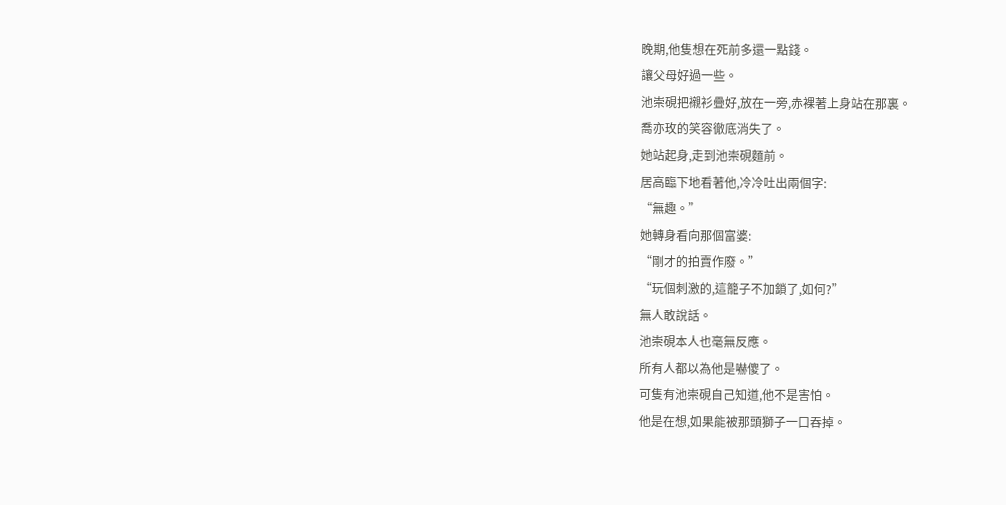晚期,他隻想在死前多還一點錢。
讓父母好過一些。
池崇硯把襯衫疊好,放在一旁,赤裸著上身站在那裏。
喬亦玫的笑容徹底消失了。
她站起身,走到池崇硯麵前。
居高臨下地看著他,冷冷吐出兩個字:
“無趣。”
她轉身看向那個富婆:
“剛才的拍賣作廢。”
“玩個刺激的,這籠子不加鎖了,如何?”
無人敢說話。
池崇硯本人也毫無反應。
所有人都以為他是嚇傻了。
可隻有池崇硯自己知道,他不是害怕。
他是在想,如果能被那頭獅子一口吞掉。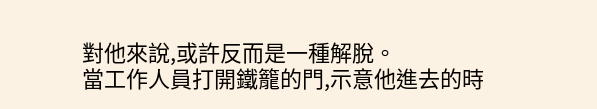對他來說,或許反而是一種解脫。
當工作人員打開鐵籠的門,示意他進去的時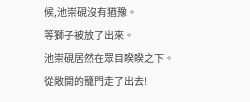候,池崇硯沒有猶豫。
等獅子被放了出來。
池崇硯居然在眾目睽睽之下。
從敞開的籠門走了出去!